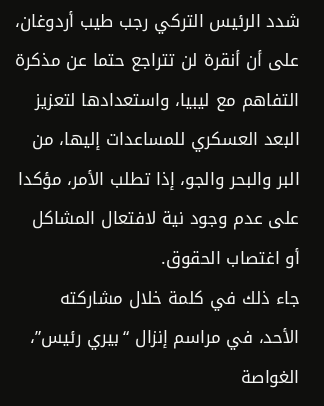شدد الرئيس التركي رجب طيب أردوغان، على أن أنقرة لن تتراجع حتما عن مذكرة التفاهم مع ليبيا، واستعدادها لتعزيز البعد العسكري للمساعدات إليها، من البر والبحر والجو، إذا تطلب الأمر، مؤكدا على عدم وجود نية لافتعال المشاكل أو اغتصاب الحقوق.
جاء ذلك في كلمة خلال مشاركته الأحد، في مراسم إنزال “بيري رئيس”، الغواصة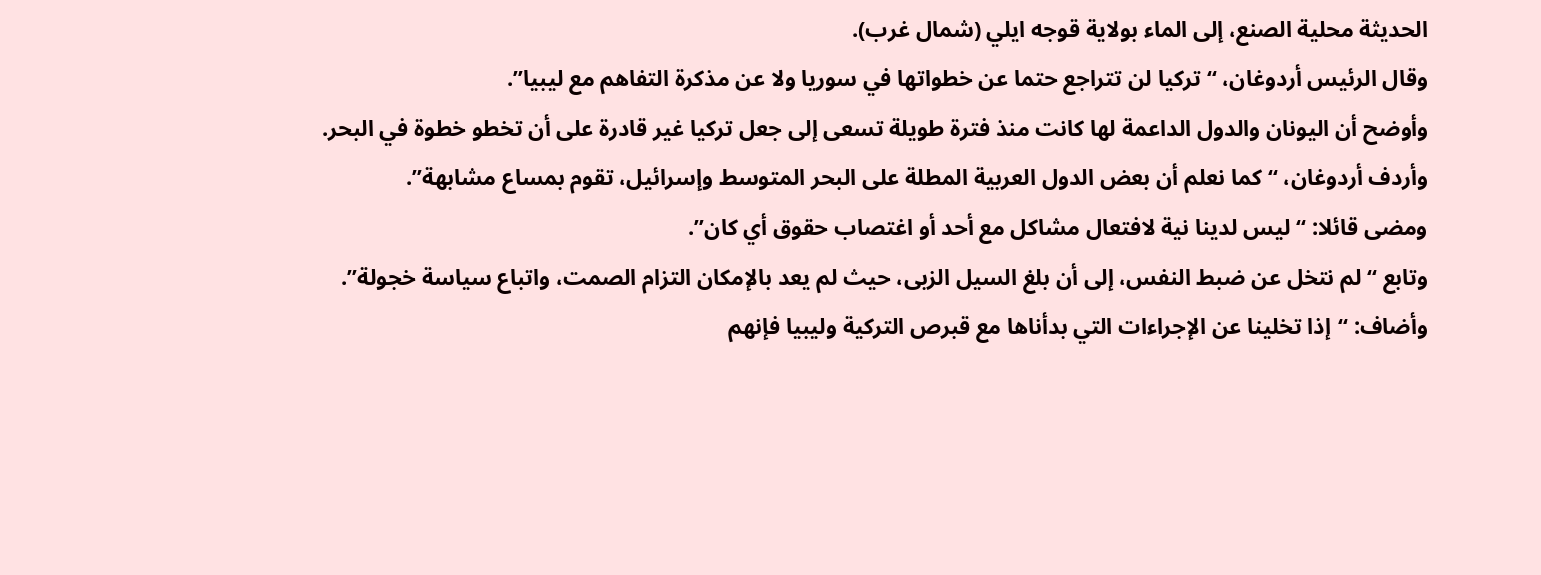الحديثة محلية الصنع، إلى الماء بولاية قوجه ايلي (شمال غرب).
وقال الرئيس أردوغان، “تركيا لن تتراجع حتما عن خطواتها في سوريا ولا عن مذكرة التفاهم مع ليبيا”.
وأوضح أن اليونان والدول الداعمة لها كانت منذ فترة طويلة تسعى إلى جعل تركيا غير قادرة على أن تخطو خطوة في البحر.
وأردف أردوغان، “كما نعلم أن بعض الدول العربية المطلة على البحر المتوسط وإسرائيل، تقوم بمساع مشابهة”.
ومضى قائلا: “ليس لدينا نية لافتعال مشاكل مع أحد أو اغتصاب حقوق أي كان”.
وتابع “لم نتخل عن ضبط النفس، إلى أن بلغ السيل الزبى، حيث لم يعد بالإمكان التزام الصمت، واتباع سياسة خجولة”.
وأضاف: “إذا تخلينا عن الإجراءات التي بدأناها مع قبرص التركية وليبيا فإنهم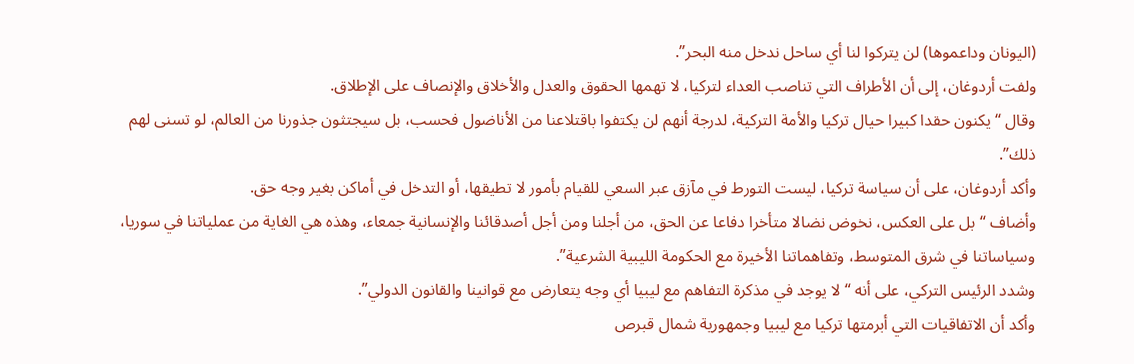(اليونان وداعموها) لن يتركوا لنا أي ساحل ندخل منه البحر”.
ولفت أردوغان، إلى أن الأطراف التي تناصب العداء لتركيا، لا تهمها الحقوق والعدل والأخلاق والإنصاف على الإطلاق.
وقال “يكنون حقدا كبيرا حيال تركيا والأمة التركية، لدرجة أنهم لن يكتفوا باقتلاعنا من الأناضول فحسب، بل سيجتثون جذورنا من العالم، لو تسنى لهم ذلك”.
وأكد أردوغان، على أن سياسة تركيا، ليست التورط في مآزق عبر السعي للقيام بأمور لا تطيقها، أو التدخل في أماكن بغير وجه حق.
وأضاف “بل على العكس، نخوض نضالا متأخرا دفاعا عن الحق، من أجلنا ومن أجل أصدقائنا والإنسانية جمعاء، وهذه هي الغاية من عملياتنا في سوريا، وسياساتنا في شرق المتوسط، وتفاهماتنا الأخيرة مع الحكومة الليبية الشرعية”.
وشدد الرئيس التركي، على أنه “لا يوجد في مذكرة التفاهم مع ليبيا أي وجه يتعارض مع قوانينا والقانون الدولي”.
وأكد أن الاتفاقيات التي أبرمتها تركيا مع ليبيا وجمهورية شمال قبرص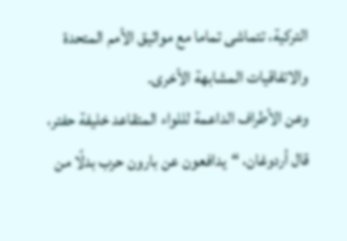التركية، تتماشى تماما مع مواثيق الأمم المتحدة والاتفاقيات المشابهة الأخرى.
وعن الأطراف الداعمة لللواء المتقاعد خليفة حفتر، قال أردوغان، “يدافعون عن بارون حرب بدلًا من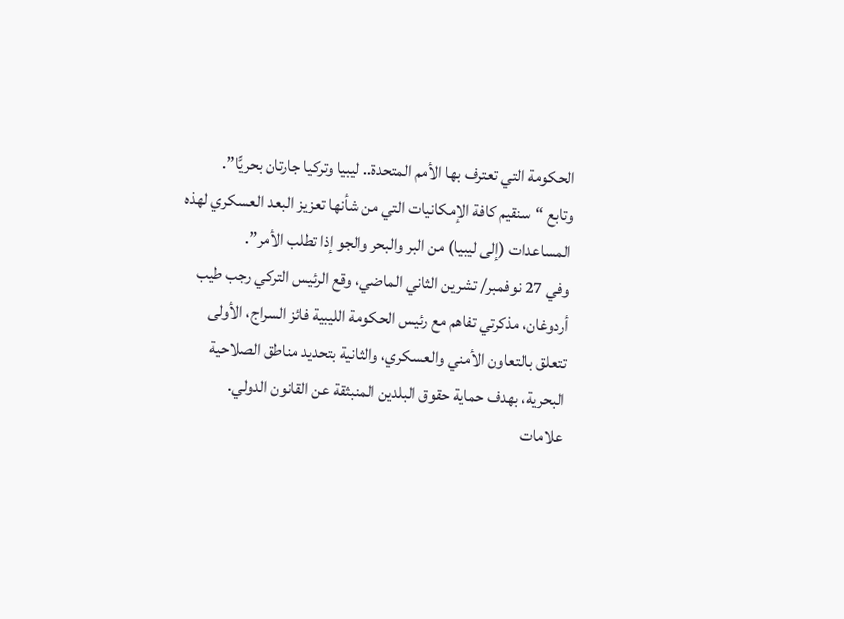الحكومة التي تعترف بها الأمم المتحدة.. ليبيا وتركيا جارتان بحريًّا”.
وتابع “سنقيم كافة الإمكانيات التي من شأنها تعزيز البعد العسكري لهذه المساعدات (إلى ليبيا) من البر والبحر والجو إذا تطلب الأمر”.
وفي 27 نوفمبر/ تشرين الثاني الماضي، وقع الرئيس التركي رجب طيب أردوغان، مذكرتي تفاهم مع رئيس الحكومة الليبية فائز السراج، الأولى تتعلق بالتعاون الأمني والعسكري، والثانية بتحديد مناطق الصلاحية البحرية، بهدف حماية حقوق البلدين المنبثقة عن القانون الدولي.
علامات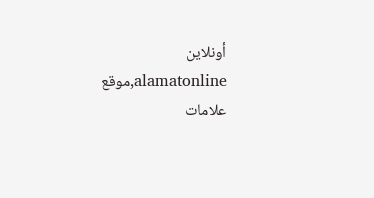أونلاين alamatonline,موقع علامات